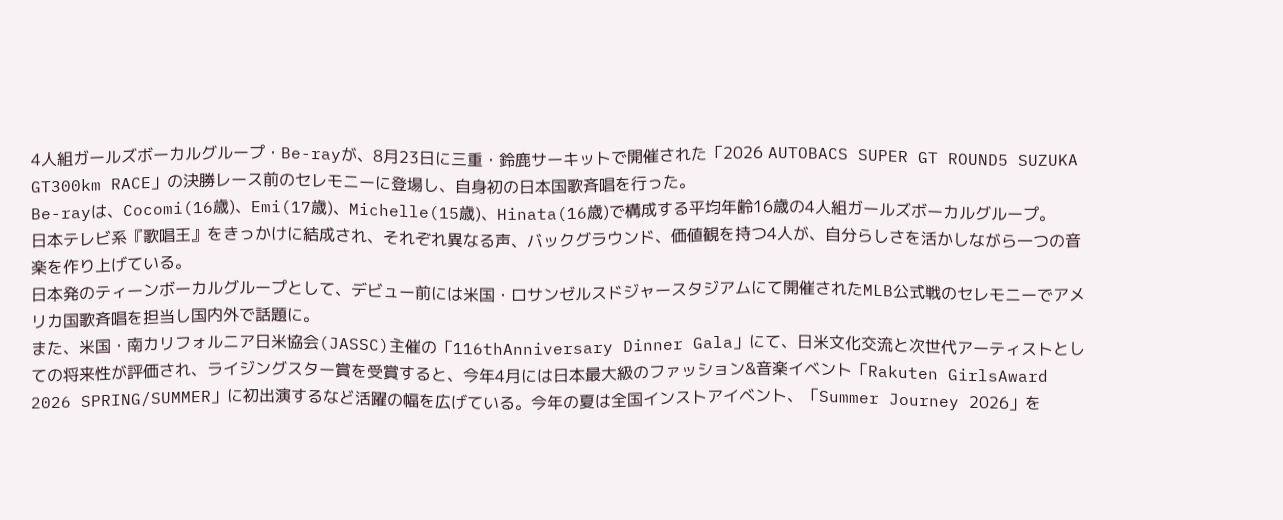4人組ガールズボーカルグループ・Be-rayが、8月23日に三重・鈴鹿サーキットで開催された「2026 AUTOBACS SUPER GT ROUND5 SUZUKA GT300km RACE」の決勝レース前のセレモニーに登場し、自身初の日本国歌斉唱を行った。
Be-rayは、Cocomi(16歳)、Emi(17歳)、Michelle(15歳)、Hinata(16歳)で構成する平均年齢16歳の4人組ガールズボーカルグループ。
日本テレビ系『歌唱王』をきっかけに結成され、それぞれ異なる声、バックグラウンド、価値観を持つ4人が、自分らしさを活かしながら一つの音楽を作り上げている。
日本発のティーンボーカルグループとして、デビュー前には米国・ロサンゼルスドジャースタジアムにて開催されたMLB公式戦のセレモニーでアメリカ国歌斉唱を担当し国内外で話題に。
また、米国・南カリフォルニア日米協会(JASSC)主催の「116thAnniversary Dinner Gala」にて、日米文化交流と次世代アーティストとしての将来性が評価され、ライジングスター賞を受賞すると、今年4月には日本最大級のファッション&音楽イベント「Rakuten GirlsAward 2026 SPRING/SUMMER」に初出演するなど活躍の幅を広げている。今年の夏は全国インストアイベント、「Summer Journey 2026」を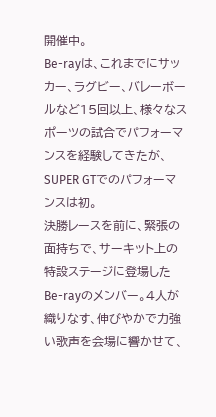開催中。
Be-rayは、これまでにサッカー、ラグビー、バレーボールなど15回以上、様々なスポーツの試合でパフォーマンスを経験してきたが、SUPER GTでのパフォーマンスは初。
決勝レースを前に、緊張の面持ちで、サーキット上の特設ステージに登場したBe-rayのメンバー。4人が織りなす、伸びやかで力強い歌声を会場に響かせて、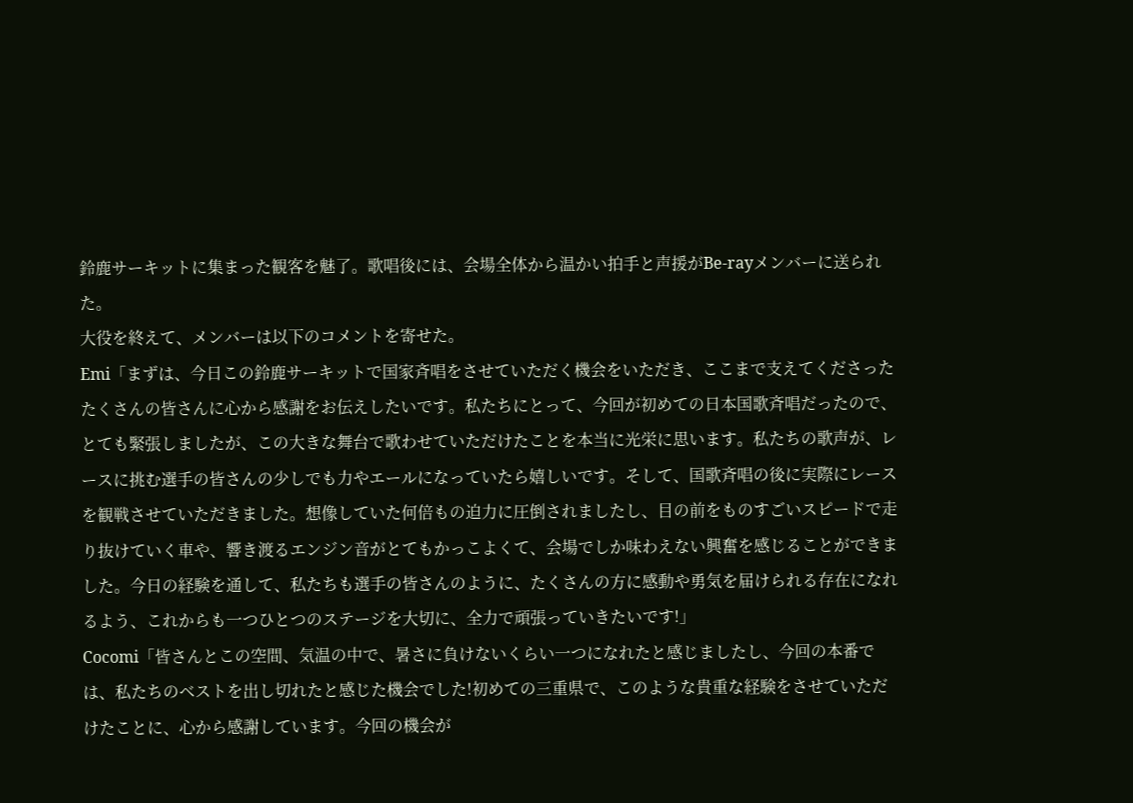鈴鹿サーキットに集まった観客を魅了。歌唱後には、会場全体から温かい拍手と声援がBe-rayメンバーに送られた。
大役を終えて、メンバーは以下のコメントを寄せた。
Emi「まずは、今日この鈴鹿サーキットで国家斉唱をさせていただく機会をいただき、ここまで支えてくださったたくさんの皆さんに心から感謝をお伝えしたいです。私たちにとって、今回が初めての日本国歌斉唱だったので、とても緊張しましたが、この大きな舞台で歌わせていただけたことを本当に光栄に思います。私たちの歌声が、レースに挑む選手の皆さんの少しでも力やエールになっていたら嬉しいです。そして、国歌斉唱の後に実際にレースを観戦させていただきました。想像していた何倍もの迫力に圧倒されましたし、目の前をものすごいスピードで走り抜けていく車や、響き渡るエンジン音がとてもかっこよくて、会場でしか味わえない興奮を感じることができました。今日の経験を通して、私たちも選手の皆さんのように、たくさんの方に感動や勇気を届けられる存在になれるよう、これからも一つひとつのステージを大切に、全力で頑張っていきたいです!」
Cocomi「皆さんとこの空間、気温の中で、暑さに負けないくらい一つになれたと感じましたし、今回の本番では、私たちのベストを出し切れたと感じた機会でした!初めての三重県で、このような貴重な経験をさせていただけたことに、心から感謝しています。今回の機会が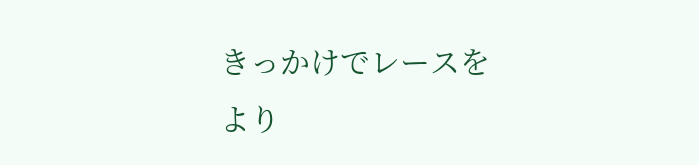きっかけでレースをより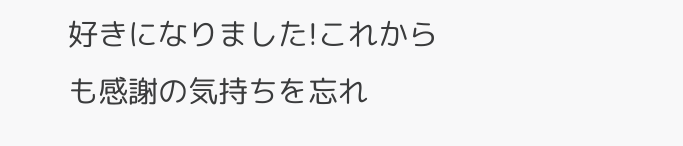好きになりました!これからも感謝の気持ちを忘れ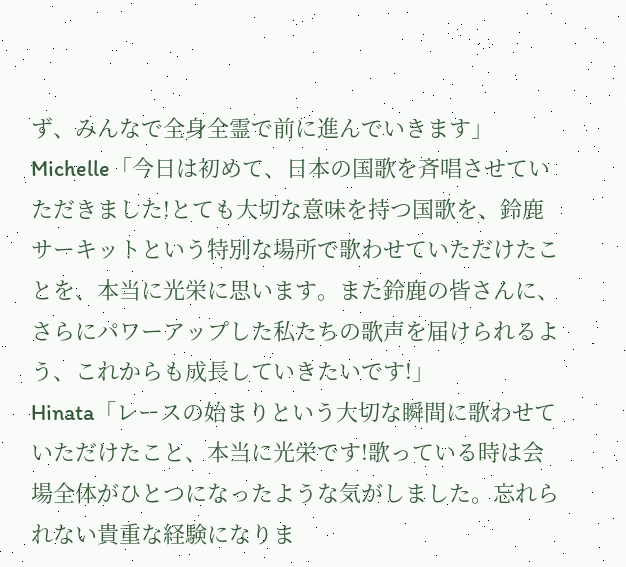ず、みんなで全身全霊で前に進んでいきます」
Michelle「今日は初めて、日本の国歌を斉唱させていただきました!とても大切な意味を持つ国歌を、鈴鹿サーキットという特別な場所で歌わせていただけたことを、本当に光栄に思います。また鈴鹿の皆さんに、さらにパワーアップした私たちの歌声を届けられるよう、これからも成長していきたいです!」
Hinata「レースの始まりという大切な瞬間に歌わせていただけたこと、本当に光栄です!歌っている時は会場全体がひとつになったような気がしました。忘れられない貴重な経験になりま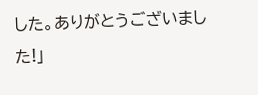した。ありがとうございました!」